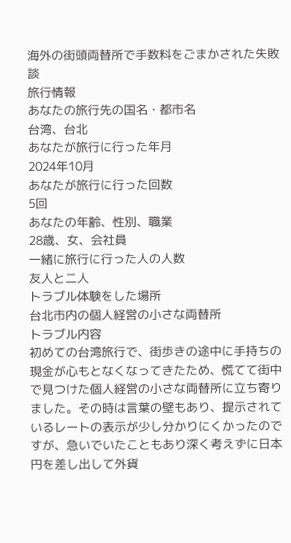海外の街頭両替所で手数料をごまかされた失敗談
旅行情報
あなたの旅行先の国名・都市名
台湾、台北
あなたが旅行に行った年月
2024年10月
あなたが旅行に行った回数
5回
あなたの年齢、性別、職業
28歳、女、会社員
一緒に旅行に行った人の人数
友人と二人
トラブル体験をした場所
台北市内の個人経営の小さな両替所
トラブル内容
初めての台湾旅行で、街歩きの途中に手持ちの現金が心もとなくなってきたため、慌てて街中で見つけた個人経営の小さな両替所に立ち寄りました。その時は言葉の壁もあり、提示されているレートの表示が少し分かりにくかったのですが、急いでいたこともあり深く考えずに日本円を差し出して外貨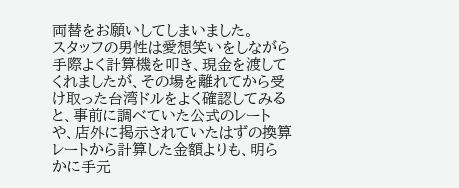両替をお願いしてしまいました。
スタッフの男性は愛想笑いをしながら手際よく計算機を叩き、現金を渡してくれましたが、その場を離れてから受け取った台湾ドルをよく確認してみると、事前に調べていた公式のレートや、店外に掲示されていたはずの換算レートから計算した金額よりも、明らかに手元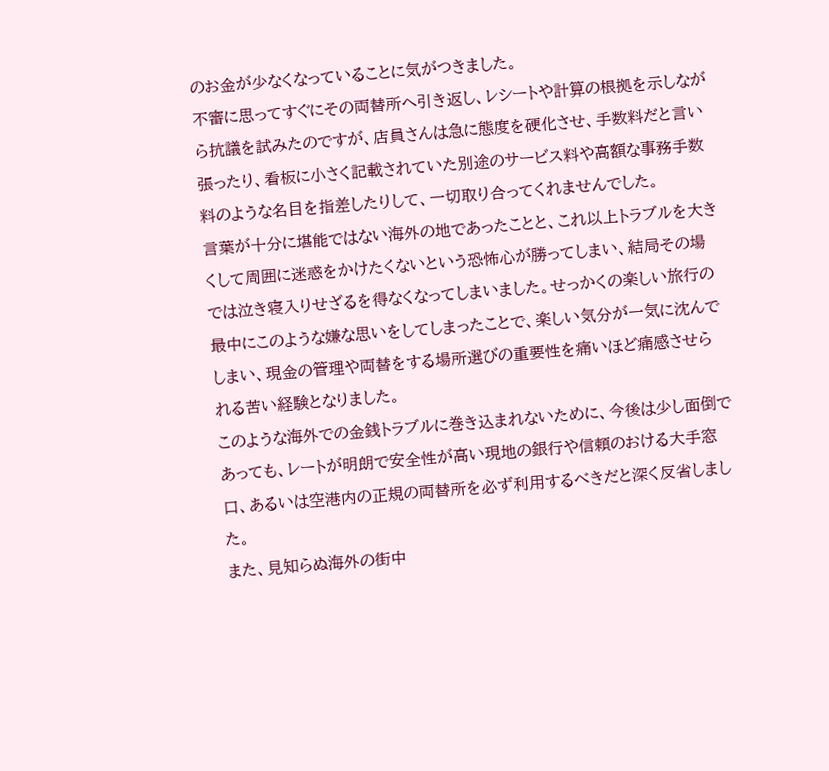のお金が少なくなっていることに気がつきました。
不審に思ってすぐにその両替所へ引き返し、レシートや計算の根拠を示しながら抗議を試みたのですが、店員さんは急に態度を硬化させ、手数料だと言い張ったり、看板に小さく記載されていた別途のサービス料や高額な事務手数料のような名目を指差したりして、一切取り合ってくれませんでした。
言葉が十分に堪能ではない海外の地であったことと、これ以上トラブルを大きくして周囲に迷惑をかけたくないという恐怖心が勝ってしまい、結局その場では泣き寝入りせざるを得なくなってしまいました。せっかくの楽しい旅行の最中にこのような嫌な思いをしてしまったことで、楽しい気分が一気に沈んでしまい、現金の管理や両替をする場所選びの重要性を痛いほど痛感させられる苦い経験となりました。
このような海外での金銭トラブルに巻き込まれないために、今後は少し面倒であっても、レートが明朗で安全性が高い現地の銀行や信頼のおける大手窓口、あるいは空港内の正規の両替所を必ず利用するべきだと深く反省しました。
また、見知らぬ海外の街中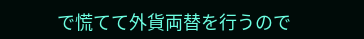で慌てて外貨両替を行うので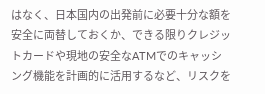はなく、日本国内の出発前に必要十分な額を安全に両替しておくか、できる限りクレジットカードや現地の安全なATMでのキャッシング機能を計画的に活用するなど、リスクを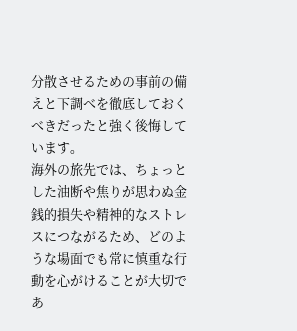分散させるための事前の備えと下調べを徹底しておくべきだったと強く後悔しています。
海外の旅先では、ちょっとした油断や焦りが思わぬ金銭的損失や精神的なストレスにつながるため、どのような場面でも常に慎重な行動を心がけることが大切であ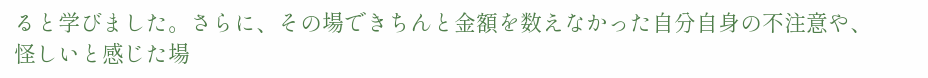ると学びました。さらに、その場できちんと金額を数えなかった自分自身の不注意や、怪しいと感じた場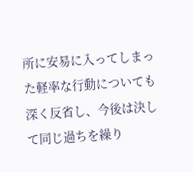所に安易に入ってしまった軽率な行動についても深く反省し、今後は決して同じ過ちを繰り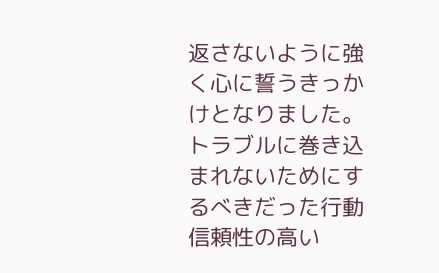返さないように強く心に誓うきっかけとなりました。
トラブルに巻き込まれないためにするべきだった行動
信頼性の高い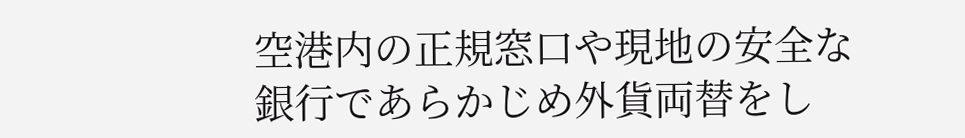空港内の正規窓口や現地の安全な銀行であらかじめ外貨両替をし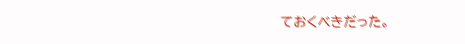ておくべきだった。